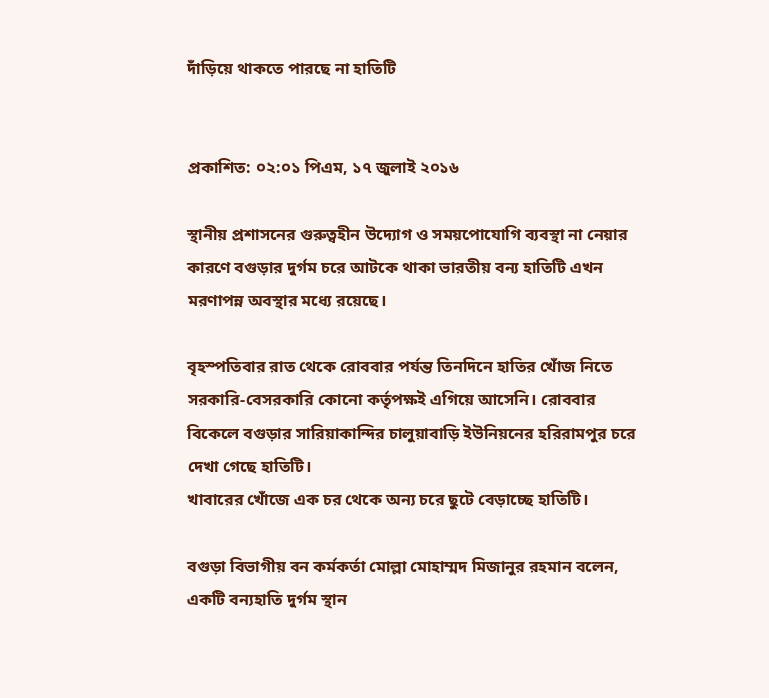দাঁড়িয়ে থাকতে পারছে না হাতিটি


প্রকাশিত: ০২:০১ পিএম, ১৭ জুলাই ২০১৬

স্থানীয় প্রশাসনের গুরুত্বহীন উদ্যোগ ও সময়পোযোগি ব্যবস্থা না নেয়ার কারণে বগুড়ার দুর্গম চরে আটকে থাকা ভারতীয় বন্য হাতিটি এখন মরণাপন্ন অবস্থার মধ্যে রয়েছে।

বৃহস্পতিবার রাত থেকে রোববার পর্যন্ত তিনদিনে হাতির খোঁজ নিতে সরকারি-বেসরকারি কোনো কর্তৃপক্ষই এগিয়ে আসেনি। রোববার বিকেলে বগুড়ার সারিয়াকান্দির চালুয়াবাড়ি ইউনিয়নের হরিরামপুর চরে দেখা গেছে হাতিটি।
খাবারের খোঁজে এক চর থেকে অন্য চরে ছুটে বেড়াচ্ছে হাতিটি।

বগুড়া বিভাগীয় বন কর্মকর্তা মোল্লা মোহাম্মদ মিজানুর রহমান বলেন, একটি বন্যহাতি দুর্গম স্থান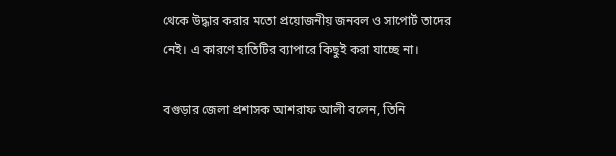থেকে উদ্ধার করার মতো প্রয়োজনীয় জনবল ও সাপোর্ট তাদের নেই। এ কারণে হাতিটির ব্যাপারে কিছুই করা যাচ্ছে না।

বগুড়ার জেলা প্রশাসক আশরাফ আলী বলেন, তিনি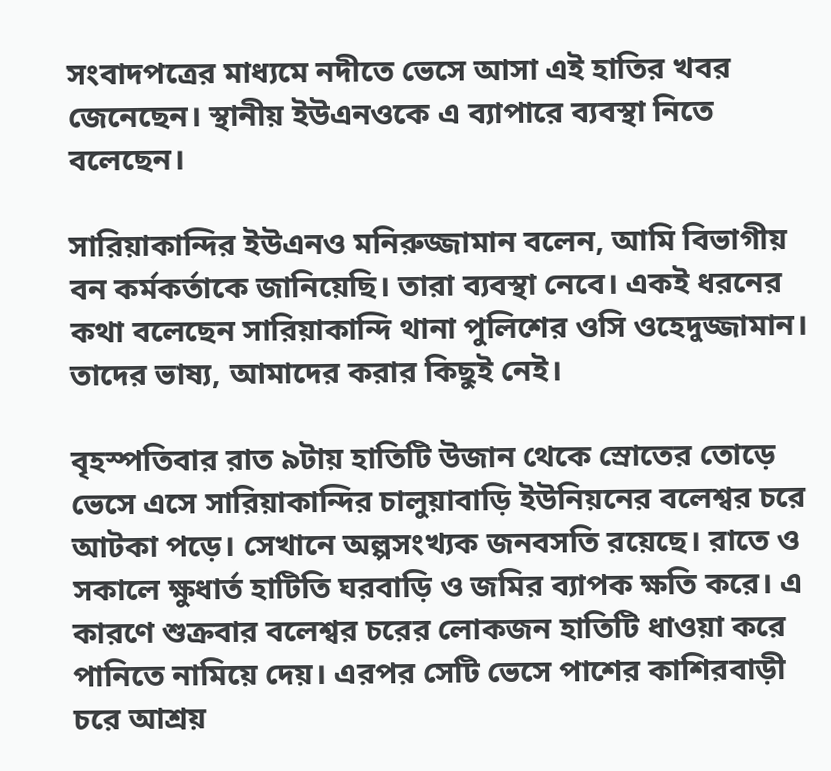সংবাদপত্রের মাধ্যমে নদীতে ভেসে আসা এই হাতির খবর জেনেছেন। স্থানীয় ইউএনওকে এ ব্যাপারে ব্যবস্থা নিতে বলেছেন।

সারিয়াকান্দির ইউএনও মনিরুজ্জামান বলেন, আমি বিভাগীয় বন কর্মকর্তাকে জানিয়েছি। তারা ব্যবস্থা নেবে। একই ধরনের কথা বলেছেন সারিয়াকান্দি থানা পুলিশের ওসি ওহেদুজ্জামান। তাদের ভাষ্য, আমাদের করার কিছুই নেই।

বৃহস্পতিবার রাত ৯টায় হাতিটি উজান থেকে স্রোতের তোড়ে ভেসে এসে সারিয়াকান্দির চালুয়াবাড়ি ইউনিয়নের বলেশ্বর চরে আটকা পড়ে। সেখানে অল্পসংখ্যক জনবসতি রয়েছে। রাতে ও সকালে ক্ষুধার্ত হাটিতি ঘরবাড়ি ও জমির ব্যাপক ক্ষতি করে। এ কারণে শুক্রবার বলেশ্বর চরের লোকজন হাতিটি ধাওয়া করে পানিতে নামিয়ে দেয়। এরপর সেটি ভেসে পাশের কাশিরবাড়ী চরে আশ্রয়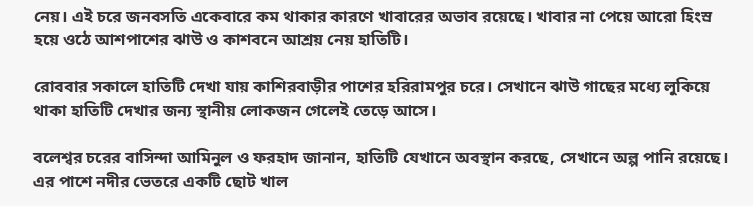নেয়। এই চরে জনবসতি একেবারে কম থাকার কারণে খাবারের অভাব রয়েছে। খাবার না পেয়ে আরো হিংস্র হয়ে ওঠে আশপাশের ঝাউ ও কাশবনে আশ্রয় নেয় হাতিটি।

রোববার সকালে হাতিটি দেখা যায় কাশিরবাড়ীর পাশের হরিরামপুর চরে। সেখানে ঝাউ গাছের মধ্যে লুকিয়ে থাকা হাতিটি দেখার জন্য স্থানীয় লোকজন গেলেই তেড়ে আসে।

বলেশ্বর চরের বাসিন্দা আমিনুল ও ফরহাদ জানান, হাতিটি যেখানে অবস্থান করছে, সেখানে অল্প পানি রয়েছে। এর পাশে নদীর ভেতরে একটি ছোট খাল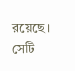রয়েছে। সেটি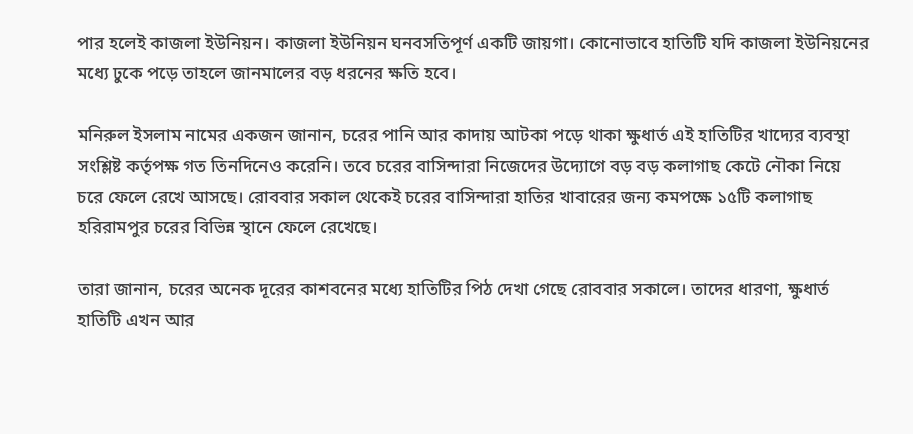পার হলেই কাজলা ইউনিয়ন। কাজলা ইউনিয়ন ঘনবসতিপূর্ণ একটি জায়গা। কোনোভাবে হাতিটি যদি কাজলা ইউনিয়নের মধ্যে ঢুকে পড়ে তাহলে জানমালের বড় ধরনের ক্ষতি হবে।

মনিরুল ইসলাম নামের একজন জানান, চরের পানি আর কাদায় আটকা পড়ে থাকা ক্ষুধার্ত এই হাতিটির খাদ্যের ব্যবস্থা সংশ্লিষ্ট কর্তৃপক্ষ গত তিনদিনেও করেনি। তবে চরের বাসিন্দারা নিজেদের উদ্যোগে বড় বড় কলাগাছ কেটে নৌকা নিয়ে চরে ফেলে রেখে আসছে। রোববার সকাল থেকেই চরের বাসিন্দারা হাতির খাবারের জন্য কমপক্ষে ১৫টি কলাগাছ হরিরামপুর চরের বিভিন্ন স্থানে ফেলে রেখেছে।

তারা জানান, চরের অনেক দূরের কাশবনের মধ্যে হাতিটির পিঠ দেখা গেছে রোববার সকালে। তাদের ধারণা, ক্ষুধার্ত হাতিটি এখন আর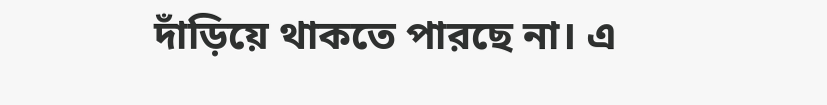দাঁড়িয়ে থাকতে পারছে না। এ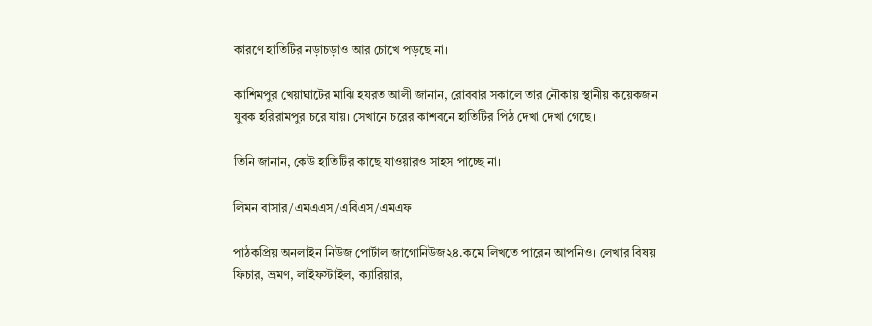কারণে হাতিটির নড়াচড়াও আর চোখে পড়ছে না।

কাশিমপুর খেয়াঘাটের মাঝি হযরত আলী জানান, রোববার সকালে তার নৌকায় স্থানীয় কয়েকজন যুবক হরিরামপুর চরে যায়। সেখানে চরের কাশবনে হাতিটির পিঠ দেখা দেখা গেছে।

তিনি জানান, কেউ হাতিটির কাছে যাওয়ারও সাহস পাচ্ছে না।

লিমন বাসার/এমএএস/এবিএস/এমএফ

পাঠকপ্রিয় অনলাইন নিউজ পোর্টাল জাগোনিউজ২৪.কমে লিখতে পারেন আপনিও। লেখার বিষয় ফিচার, ভ্রমণ, লাইফস্টাইল, ক্যারিয়ার,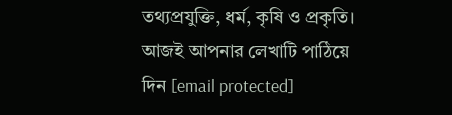তথ্যপ্রযুক্তি, ধর্ম, কৃষি ও প্রকৃতি। আজই আপনার লেখাটি পাঠিয়ে দিন [email protected]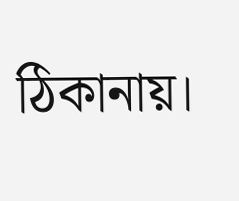ঠিকানায়।